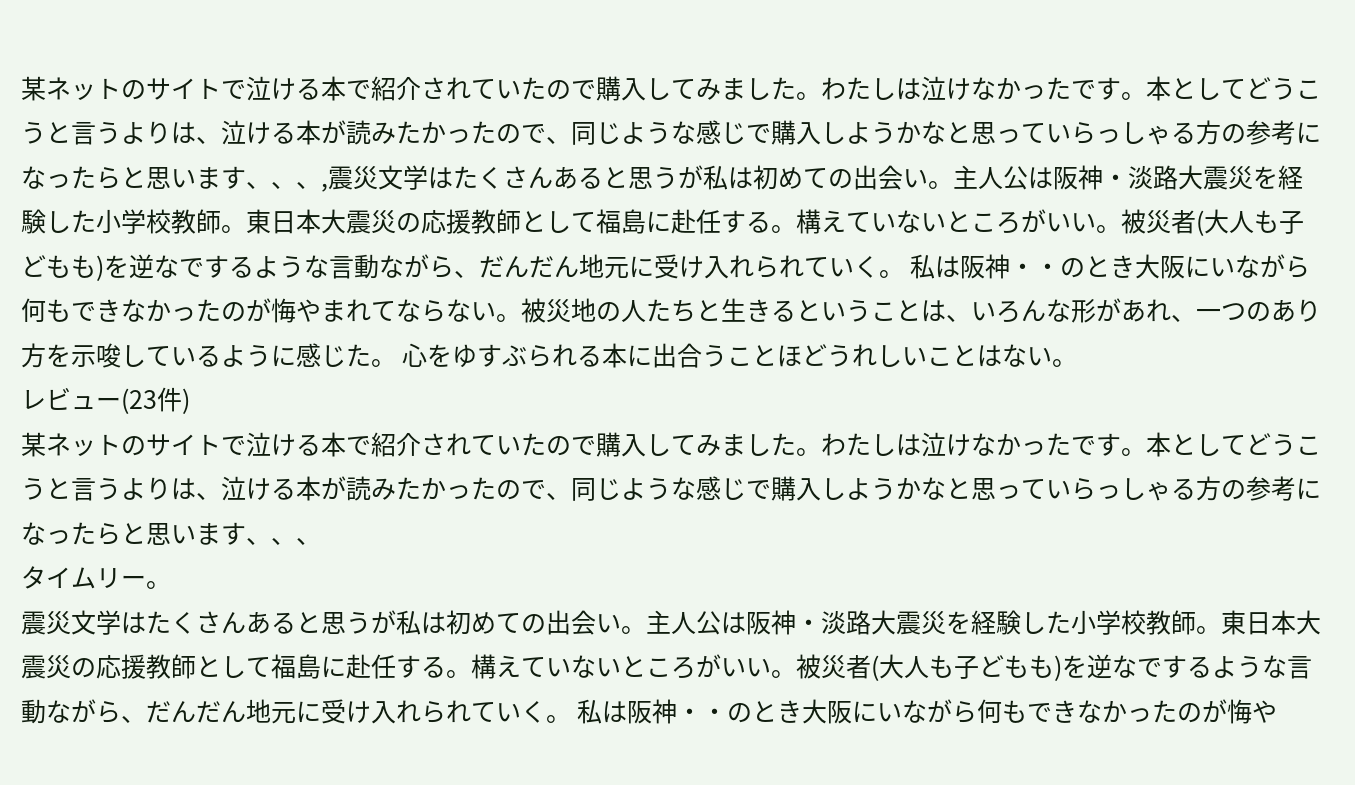某ネットのサイトで泣ける本で紹介されていたので購入してみました。わたしは泣けなかったです。本としてどうこうと言うよりは、泣ける本が読みたかったので、同じような感じで購入しようかなと思っていらっしゃる方の参考になったらと思います、、、,震災文学はたくさんあると思うが私は初めての出会い。主人公は阪神・淡路大震災を経験した小学校教師。東日本大震災の応援教師として福島に赴任する。構えていないところがいい。被災者(大人も子どもも)を逆なでするような言動ながら、だんだん地元に受け入れられていく。 私は阪神・・のとき大阪にいながら何もできなかったのが悔やまれてならない。被災地の人たちと生きるということは、いろんな形があれ、一つのあり方を示唆しているように感じた。 心をゆすぶられる本に出合うことほどうれしいことはない。
レビュー(23件)
某ネットのサイトで泣ける本で紹介されていたので購入してみました。わたしは泣けなかったです。本としてどうこうと言うよりは、泣ける本が読みたかったので、同じような感じで購入しようかなと思っていらっしゃる方の参考になったらと思います、、、
タイムリー。
震災文学はたくさんあると思うが私は初めての出会い。主人公は阪神・淡路大震災を経験した小学校教師。東日本大震災の応援教師として福島に赴任する。構えていないところがいい。被災者(大人も子どもも)を逆なでするような言動ながら、だんだん地元に受け入れられていく。 私は阪神・・のとき大阪にいながら何もできなかったのが悔や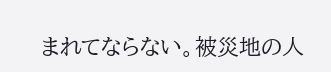まれてならない。被災地の人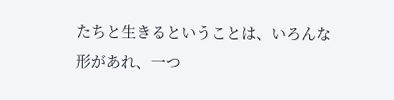たちと生きるということは、いろんな形があれ、一つ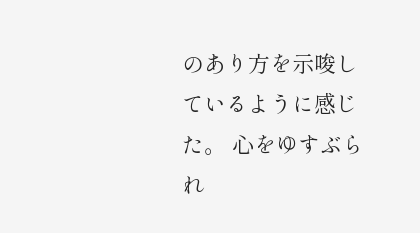のあり方を示唆しているように感じた。 心をゆすぶられ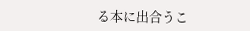る本に出合うこ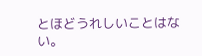とほどうれしいことはない。